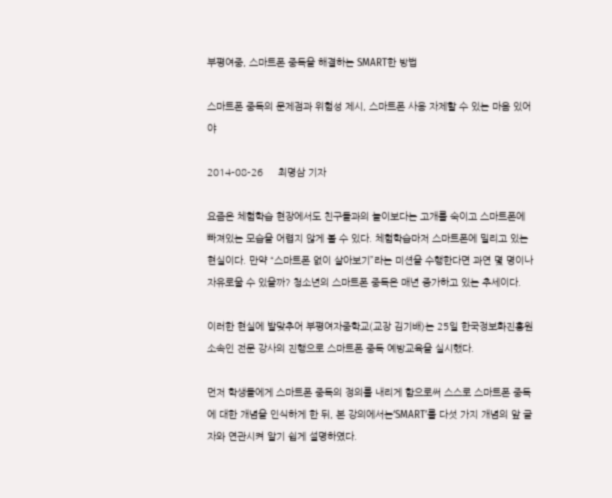부평여중, 스마트폰 중독을 해결하는 SMART한 방법

스마트폰 중독의 문제점과 위험성 제시, 스마트폰 사용 자제할 수 있는 마음 있어야

2014-08-26     최명삼 기자

요즘은 체험학습 현장에서도 친구들과의 놀이보다는 고개를 숙이고 스마트폰에 빠져있는 모습을 어렵지 않게 볼 수 있다. 체험학습마저 스마트폰에 밀리고 있는 현실이다. 만약 “스마트폰 없이 살아보기”라는 미션을 수행한다면 과연 몇 명이나 자유로울 수 있을까? 청소년의 스마트폰 중독은 매년 증가하고 있는 추세이다.

이러한 현실에 발맞추어 부평여자중학교(교장 김기배)는 25일 한국정보화진흥원 소속인 전문 강사의 진행으로 스마트폰 중독 예방교육을 실시했다.

먼저 학생들에게 스마트폰 중독의 정의를 내리게 함으로써 스스로 스마트폰 중독에 대한 개념을 인식하게 한 뒤, 본 강의에서는‘SMART’를 다섯 가지 개념의 앞 글자와 연관시켜 알기 쉽게 설명하였다.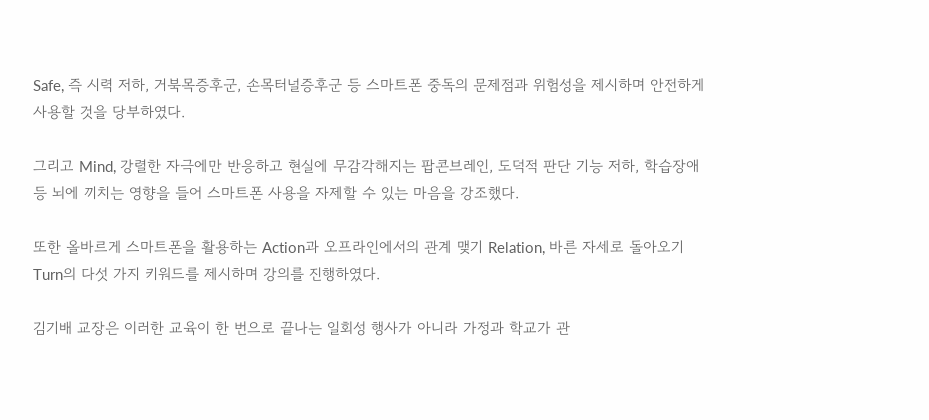Safe, 즉 시력 저하, 거북목증후군, 손목터널증후군 등 스마트폰 중독의 문제점과 위험성을 제시하며 안전하게 사용할 것을 당부하였다.

그리고 Mind, 강렬한 자극에만 반응하고 현실에 무감각해지는 팝콘브레인, 도덕적 판단 기능 저하, 학습장애 등 뇌에 끼치는 영향을 들어 스마트폰 사용을 자제할 수 있는 마음을 강조했다.

또한 올바르게 스마트폰을 활용하는 Action과 오프라인에서의 관계 맺기 Relation, 바른 자세로 돌아오기 Turn의 다섯 가지 키워드를 제시하며 강의를 진행하였다.

김기배 교장은 이러한 교육이 한 번으로 끝나는 일회성 행사가 아니라 가정과 학교가 관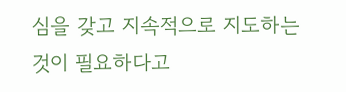심을 갖고 지속적으로 지도하는 것이 필요하다고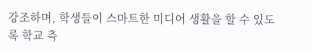강조하며, 학생들이 스마트한 미디어 생활을 할 수 있도록 학교 측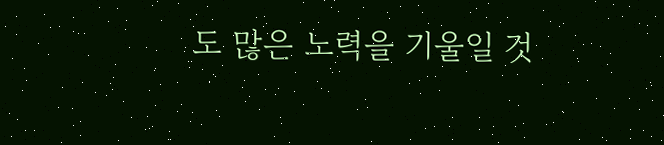도 많은 노력을 기울일 것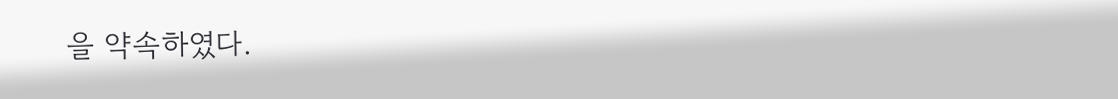을 약속하였다.